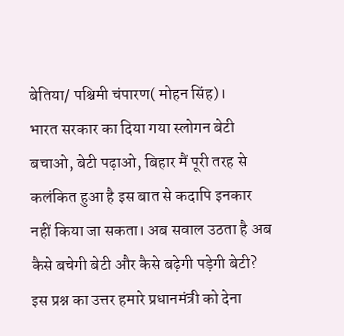बेतिया/ पश्चिमी चंपारण( मोहन सिंह)।
भारत सरकार का दिया गया स्लोगन बेटी बचाओ, बेटी पढ़ाओ, बिहार मैं पूरी तरह से कलंकित हुआ है इस बात से कदापि इनकार नहीं किया जा सकता। अब सवाल उठता है अब कैसे बचेगी बेटी और कैसे बढ़ेगी पड़ेगी बेटी? इस प्रश्न का उत्तर हमारे प्रधानमंत्री को देना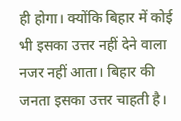ही होगा। क्योंकि बिहार में कोई भी इसका उत्तर नहीं देने वाला नजर नहीं आता। बिहार की जनता इसका उत्तर चाहती है।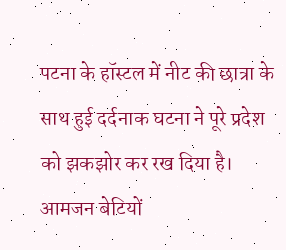पटना के हॉस्टल में नीट की छात्रा के साथ हुई दर्दनाक घटना ने पूरे प्रदेश को झकझोर कर रख दिया है। आमजन बेटियों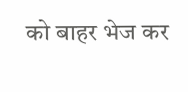को बाहर भेज कर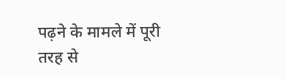पढ़ने के मामले में पूरी तरह से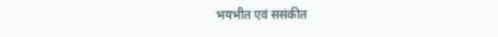भयभीत एवं ससंकीत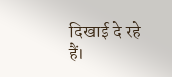दिखाई दे रहे हैं।